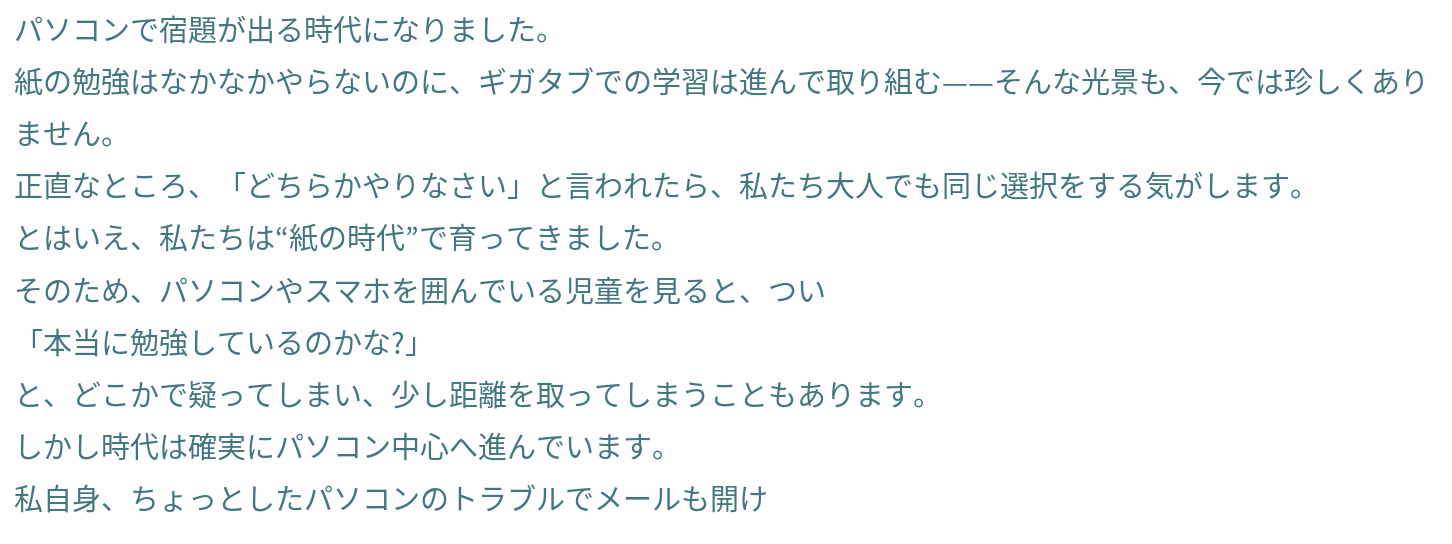パソコンで宿題が出る時代になりました。
紙の勉強はなかなかやらないのに、ギガタブでの学習は進んで取り組む——そんな光景も、今では珍しくありません。
正直なところ、「どちらかやりなさい」と言われたら、私たち大人でも同じ選択をする気がします。
とはいえ、私たちは“紙の時代”で育ってきました。
そのため、パソコンやスマホを囲んでいる児童を見ると、つい
「本当に勉強しているのかな?」
と、どこかで疑ってしまい、少し距離を取ってしまうこともあります。
しかし時代は確実にパソコン中心へ進んでいます。
私自身、ちょっとしたパソコンのトラブルでメールも開け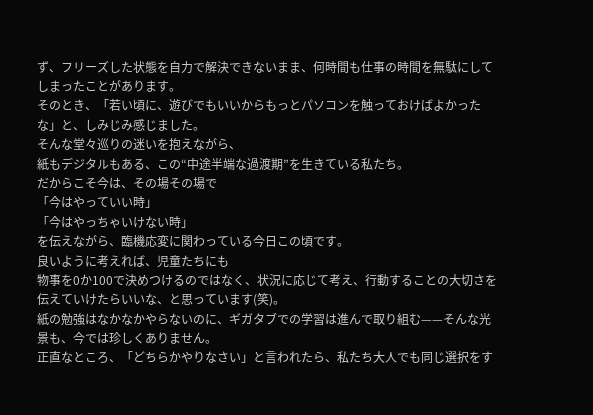ず、フリーズした状態を自力で解決できないまま、何時間も仕事の時間を無駄にしてしまったことがあります。
そのとき、「若い頃に、遊びでもいいからもっとパソコンを触っておけばよかったな」と、しみじみ感じました。
そんな堂々巡りの迷いを抱えながら、
紙もデジタルもある、この“中途半端な過渡期”を生きている私たち。
だからこそ今は、その場その場で
「今はやっていい時」
「今はやっちゃいけない時」
を伝えながら、臨機応変に関わっている今日この頃です。
良いように考えれば、児童たちにも
物事を0か100で決めつけるのではなく、状況に応じて考え、行動することの大切さを伝えていけたらいいな、と思っています(笑)。
紙の勉強はなかなかやらないのに、ギガタブでの学習は進んで取り組む——そんな光景も、今では珍しくありません。
正直なところ、「どちらかやりなさい」と言われたら、私たち大人でも同じ選択をす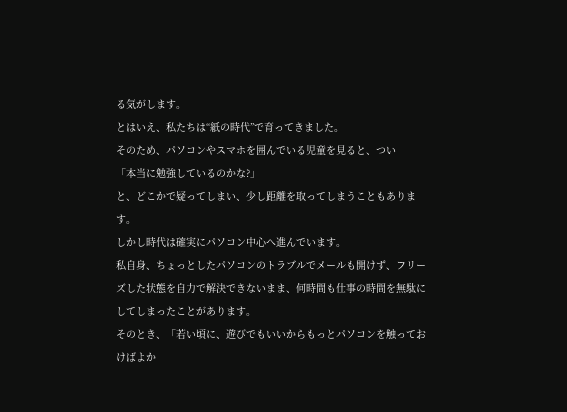る気がします。
とはいえ、私たちは“紙の時代”で育ってきました。
そのため、パソコンやスマホを囲んでいる児童を見ると、つい
「本当に勉強しているのかな?」
と、どこかで疑ってしまい、少し距離を取ってしまうこともあります。
しかし時代は確実にパソコン中心へ進んでいます。
私自身、ちょっとしたパソコンのトラブルでメールも開けず、フリーズした状態を自力で解決できないまま、何時間も仕事の時間を無駄にしてしまったことがあります。
そのとき、「若い頃に、遊びでもいいからもっとパソコンを触っておけばよか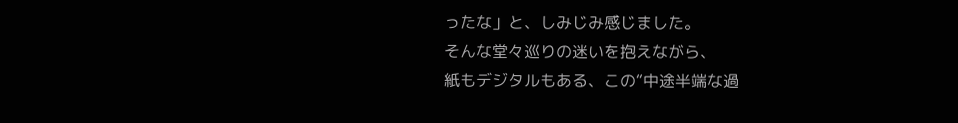ったな」と、しみじみ感じました。
そんな堂々巡りの迷いを抱えながら、
紙もデジタルもある、この“中途半端な過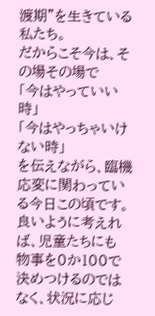渡期”を生きている私たち。
だからこそ今は、その場その場で
「今はやっていい時」
「今はやっちゃいけない時」
を伝えながら、臨機応変に関わっている今日この頃です。
良いように考えれば、児童たちにも
物事を0か100で決めつけるのではなく、状況に応じ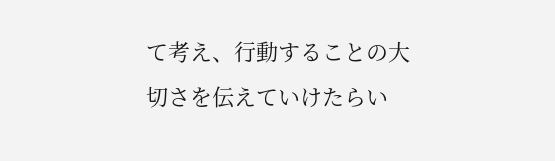て考え、行動することの大切さを伝えていけたらい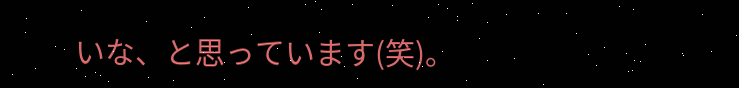いな、と思っています(笑)。